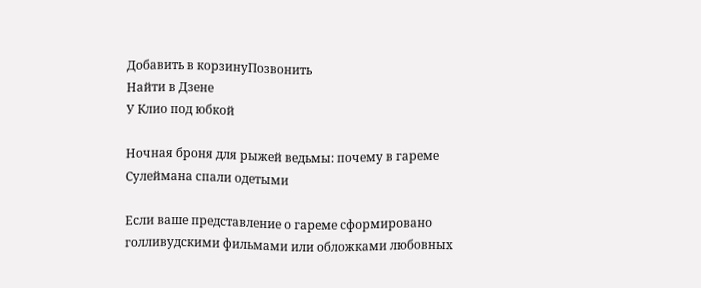Добавить в корзинуПозвонить
Найти в Дзене
У Клио под юбкой

Ночная броня для рыжей ведьмы: почему в гареме Сулеймана спали одетыми

Если ваше представление о гареме сформировано голливудскими фильмами или обложками любовных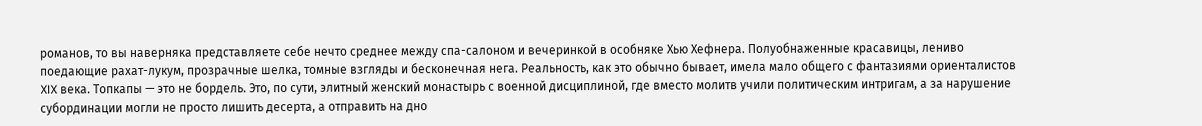романов, то вы наверняка представляете себе нечто среднее между спа-салоном и вечеринкой в особняке Хью Хефнера. Полуобнаженные красавицы, лениво поедающие рахат-лукум, прозрачные шелка, томные взгляды и бесконечная нега. Реальность, как это обычно бывает, имела мало общего с фантазиями ориенталистов XIX века. Топкапы — это не бордель. Это, по сути, элитный женский монастырь с военной дисциплиной, где вместо молитв учили политическим интригам, а за нарушение субординации могли не просто лишить десерта, а отправить на дно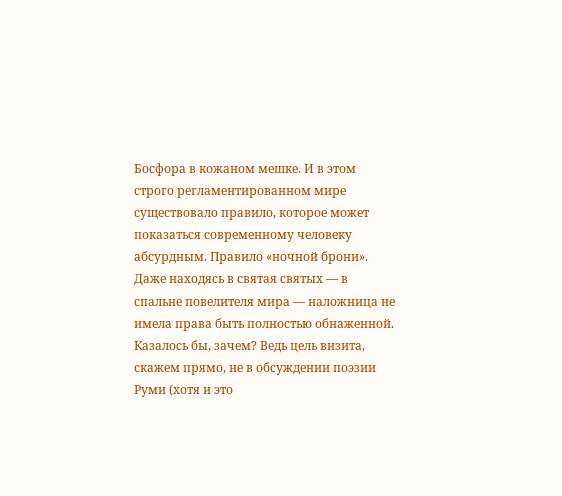Босфора в кожаном мешке. И в этом строго регламентированном мире существовало правило, которое может показаться современному человеку абсурдным. Правило «ночной брони». Даже находясь в святая святых — в спальне повелителя мира — наложница не имела права быть полностью обнаженной. Казалось бы, зачем? Ведь цель визита, скажем прямо, не в обсуждении поэзии Руми (хотя и это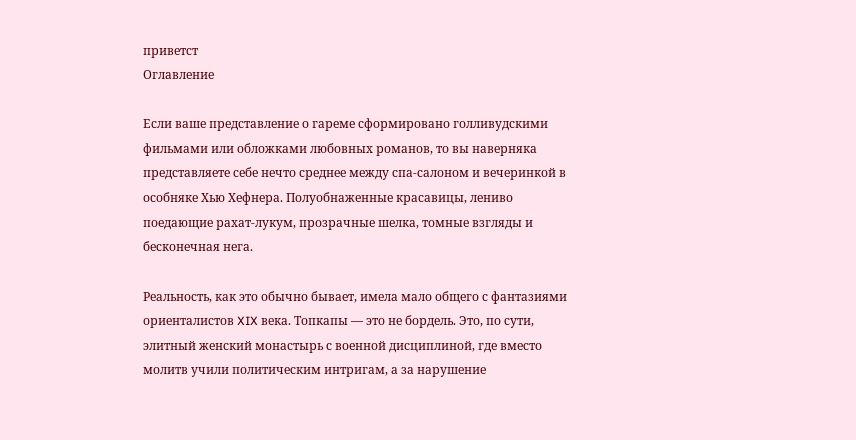приветст
Оглавление

Если ваше представление о гареме сформировано голливудскими фильмами или обложками любовных романов, то вы наверняка представляете себе нечто среднее между спа-салоном и вечеринкой в особняке Хью Хефнера. Полуобнаженные красавицы, лениво поедающие рахат-лукум, прозрачные шелка, томные взгляды и бесконечная нега.

Реальность, как это обычно бывает, имела мало общего с фантазиями ориенталистов XIX века. Топкапы — это не бордель. Это, по сути, элитный женский монастырь с военной дисциплиной, где вместо молитв учили политическим интригам, а за нарушение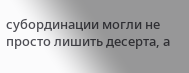субординации могли не просто лишить десерта, а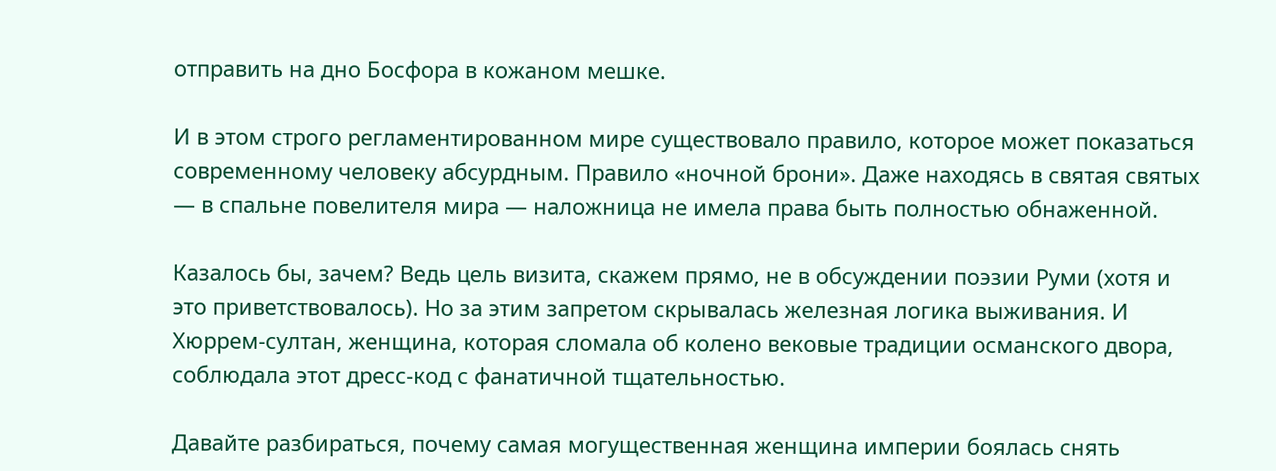отправить на дно Босфора в кожаном мешке.

И в этом строго регламентированном мире существовало правило, которое может показаться современному человеку абсурдным. Правило «ночной брони». Даже находясь в святая святых — в спальне повелителя мира — наложница не имела права быть полностью обнаженной.

Казалось бы, зачем? Ведь цель визита, скажем прямо, не в обсуждении поэзии Руми (хотя и это приветствовалось). Но за этим запретом скрывалась железная логика выживания. И Хюррем-султан, женщина, которая сломала об колено вековые традиции османского двора, соблюдала этот дресс-код с фанатичной тщательностью.

Давайте разбираться, почему самая могущественная женщина империи боялась снять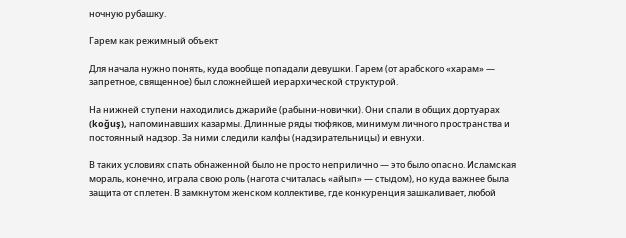ночную рубашку.

Гарем как режимный объект

Для начала нужно понять, куда вообще попадали девушки. Гарем (от арабского «харам» — запретное, священное) был сложнейшей иерархической структурой.

На нижней ступени находились джарийе (рабыни-новички). Они спали в общих дортуарах (koğuş), напоминавших казармы. Длинные ряды тюфяков, минимум личного пространства и постоянный надзор. За ними следили калфы (надзирательницы) и евнухи.

В таких условиях спать обнаженной было не просто неприлично — это было опасно. Исламская мораль, конечно, играла свою роль (нагота считалась «айып» — стыдом), но куда важнее была защита от сплетен. В замкнутом женском коллективе, где конкуренция зашкаливает, любой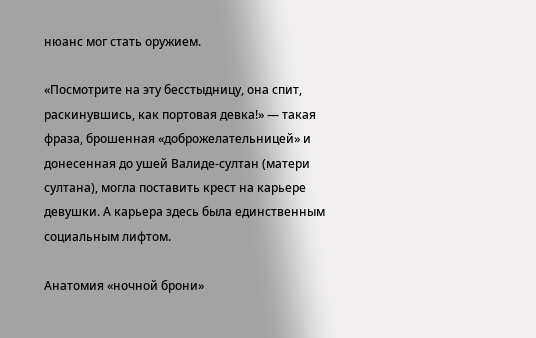нюанс мог стать оружием.

«Посмотрите на эту бесстыдницу, она спит, раскинувшись, как портовая девка!» — такая фраза, брошенная «доброжелательницей» и донесенная до ушей Валиде-султан (матери султана), могла поставить крест на карьере девушки. А карьера здесь была единственным социальным лифтом.

Анатомия «ночной брони»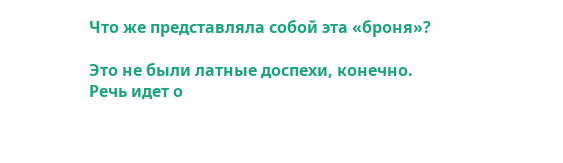Что же представляла собой эта «броня»?

Это не были латные доспехи, конечно. Речь идет о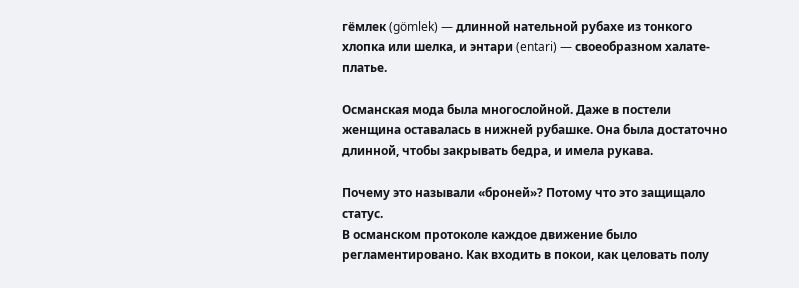гёмлек (gömlek) — длинной нательной рубахе из тонкого хлопка или шелка, и энтари (entari) — своеобразном халате-платье.

Османская мода была многослойной. Даже в постели женщина оставалась в нижней рубашке. Она была достаточно длинной, чтобы закрывать бедра, и имела рукава.

Почему это называли «броней»? Потому что это защищало статус.
В османском протоколе каждое движение было регламентировано. Как входить в покои, как целовать полу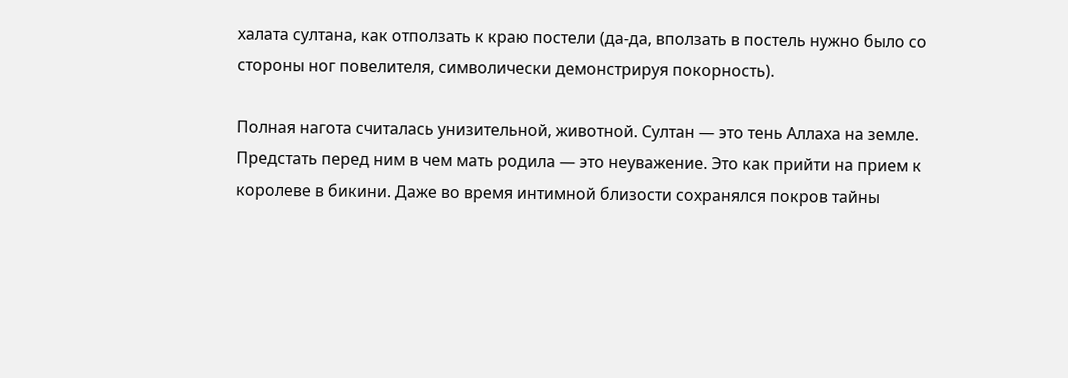халата султана, как отползать к краю постели (да-да, вползать в постель нужно было со стороны ног повелителя, символически демонстрируя покорность).

Полная нагота считалась унизительной, животной. Султан — это тень Аллаха на земле. Предстать перед ним в чем мать родила — это неуважение. Это как прийти на прием к королеве в бикини. Даже во время интимной близости сохранялся покров тайны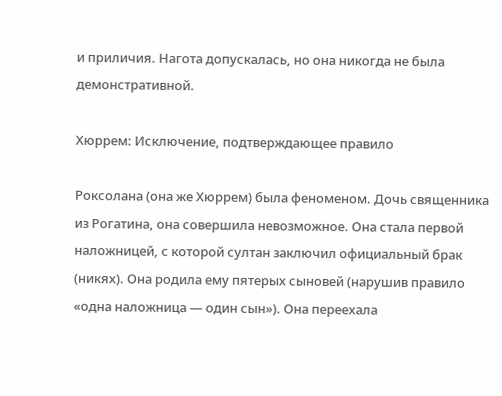и приличия. Нагота допускалась, но она никогда не была демонстративной.

Хюррем: Исключение, подтверждающее правило

Роксолана (она же Хюррем) была феноменом. Дочь священника из Рогатина, она совершила невозможное. Она стала первой наложницей, с которой султан заключил официальный брак (никях). Она родила ему пятерых сыновей (нарушив правило «одна наложница — один сын»). Она переехала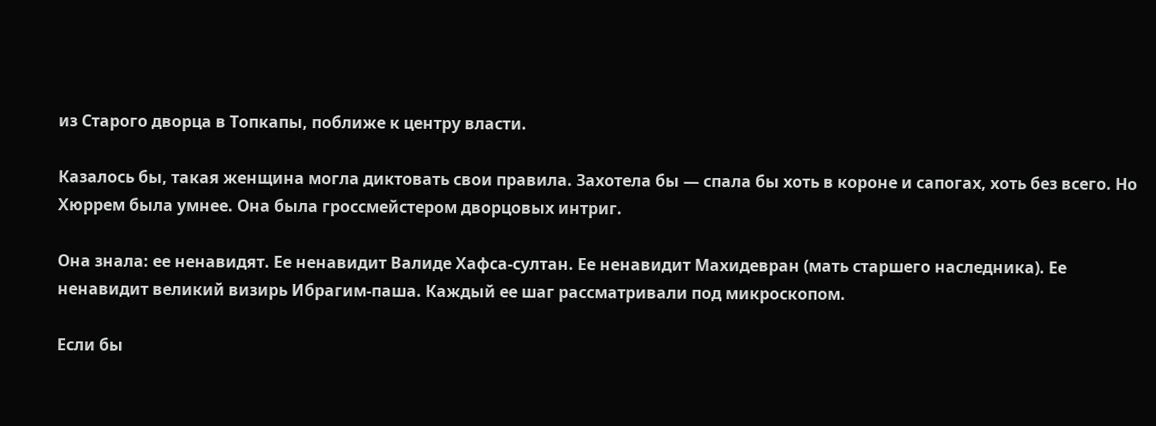из Старого дворца в Топкапы, поближе к центру власти.

Казалось бы, такая женщина могла диктовать свои правила. Захотела бы — спала бы хоть в короне и сапогах, хоть без всего. Но Хюррем была умнее. Она была гроссмейстером дворцовых интриг.

Она знала: ее ненавидят. Ее ненавидит Валиде Хафса-султан. Ее ненавидит Махидевран (мать старшего наследника). Ее ненавидит великий визирь Ибрагим-паша. Каждый ее шаг рассматривали под микроскопом.

Если бы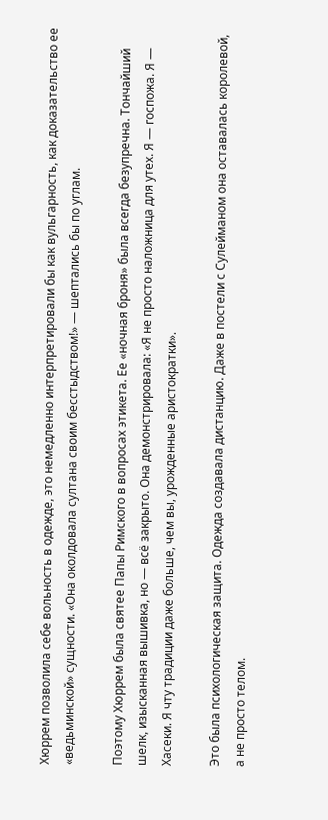Хюррем позволила себе вольность в одежде, это немедленно интерпретировали бы как вульгарность, как доказательство ее «ведьминской» сущности. «Она околдовала султана своим бесстыдством!» — шептались бы по углам.

Поэтому Хюррем была святее Папы Римского в вопросах этикета. Ее «ночная броня» была всегда безупречна. Тончайший шелк, изысканная вышивка, но — всё закрыто. Она демонстрировала: «Я не просто наложница для утех. Я — госпожа. Я — Хасеки. Я чту традиции даже больше, чем вы, урожденные аристократки».

Это была психологическая защита. Одежда создавала дистанцию. Даже в постели с Сулейманом она оставалась королевой, а не просто телом.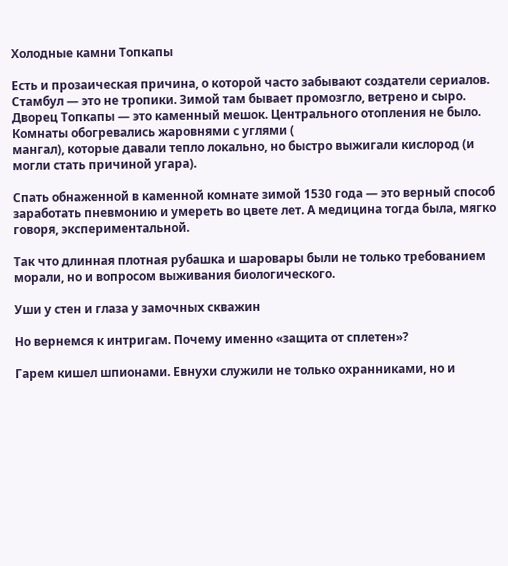Холодные камни Топкапы

Есть и прозаическая причина, о которой часто забывают создатели сериалов.
Стамбул — это не тропики. Зимой там бывает промозгло, ветрено и сыро. Дворец Топкапы — это каменный мешок. Центрального отопления не было. Комнаты обогревались жаровнями с углями (
мангал), которые давали тепло локально, но быстро выжигали кислород (и могли стать причиной угара).

Спать обнаженной в каменной комнате зимой 1530 года — это верный способ заработать пневмонию и умереть во цвете лет. А медицина тогда была, мягко говоря, экспериментальной.

Так что длинная плотная рубашка и шаровары были не только требованием морали, но и вопросом выживания биологического.

Уши у стен и глаза у замочных скважин

Но вернемся к интригам. Почему именно «защита от сплетен»?

Гарем кишел шпионами. Евнухи служили не только охранниками, но и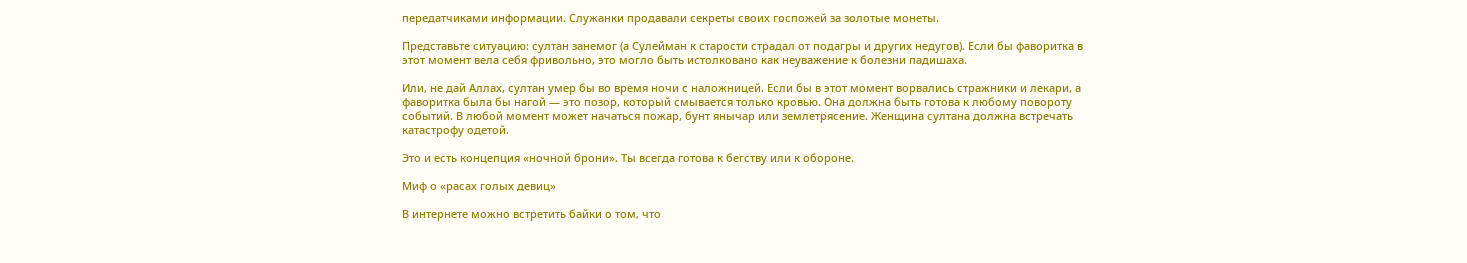передатчиками информации. Служанки продавали секреты своих госпожей за золотые монеты.

Представьте ситуацию: султан занемог (а Сулейман к старости страдал от подагры и других недугов). Если бы фаворитка в этот момент вела себя фривольно, это могло быть истолковано как неуважение к болезни падишаха.

Или, не дай Аллах, султан умер бы во время ночи с наложницей. Если бы в этот момент ворвались стражники и лекари, а фаворитка была бы нагой — это позор, который смывается только кровью. Она должна быть готова к любому повороту событий. В любой момент может начаться пожар, бунт янычар или землетрясение. Женщина султана должна встречать катастрофу одетой.

Это и есть концепция «ночной брони». Ты всегда готова к бегству или к обороне.

Миф о «расах голых девиц»

В интернете можно встретить байки о том, что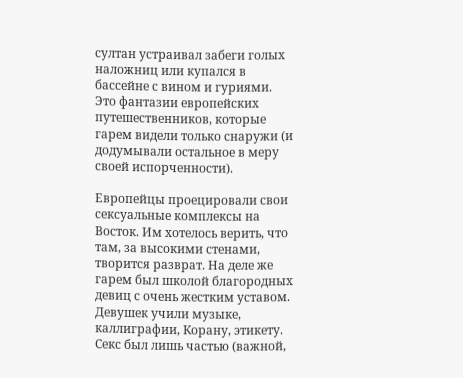султан устраивал забеги голых наложниц или купался в бассейне с вином и гуриями. Это фантазии европейских путешественников, которые гарем видели только снаружи (и додумывали остальное в меру своей испорченности).

Европейцы проецировали свои сексуальные комплексы на Восток. Им хотелось верить, что там, за высокими стенами, творится разврат. На деле же гарем был школой благородных девиц с очень жестким уставом. Девушек учили музыке, каллиграфии, Корану, этикету. Секс был лишь частью (важной,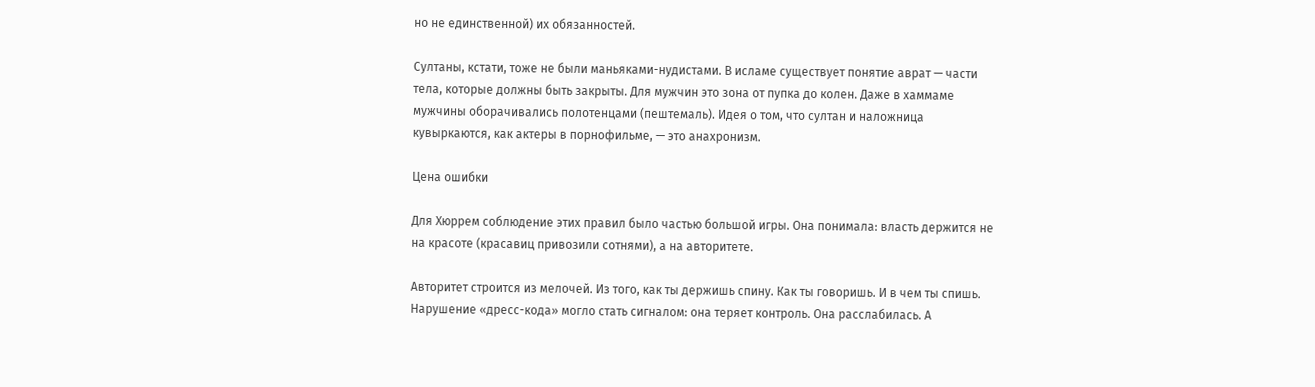но не единственной) их обязанностей.

Султаны, кстати, тоже не были маньяками-нудистами. В исламе существует понятие аврат — части тела, которые должны быть закрыты. Для мужчин это зона от пупка до колен. Даже в хаммаме мужчины оборачивались полотенцами (пештемаль). Идея о том, что султан и наложница кувыркаются, как актеры в порнофильме, — это анахронизм.

Цена ошибки

Для Хюррем соблюдение этих правил было частью большой игры. Она понимала: власть держится не на красоте (красавиц привозили сотнями), а на авторитете.

Авторитет строится из мелочей. Из того, как ты держишь спину. Как ты говоришь. И в чем ты спишь.
Нарушение «дресс-кода» могло стать сигналом: она теряет контроль. Она расслабилась. А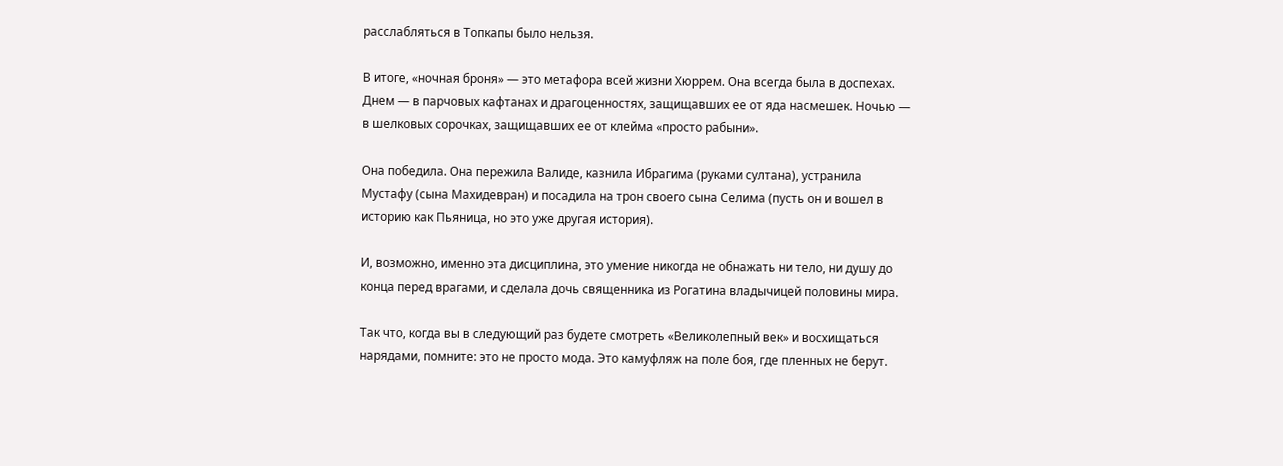расслабляться в Топкапы было нельзя.

В итоге, «ночная броня» — это метафора всей жизни Хюррем. Она всегда была в доспехах. Днем — в парчовых кафтанах и драгоценностях, защищавших ее от яда насмешек. Ночью — в шелковых сорочках, защищавших ее от клейма «просто рабыни».

Она победила. Она пережила Валиде, казнила Ибрагима (руками султана), устранила Мустафу (сына Махидевран) и посадила на трон своего сына Селима (пусть он и вошел в историю как Пьяница, но это уже другая история).

И, возможно, именно эта дисциплина, это умение никогда не обнажать ни тело, ни душу до конца перед врагами, и сделала дочь священника из Рогатина владычицей половины мира.

Так что, когда вы в следующий раз будете смотреть «Великолепный век» и восхищаться нарядами, помните: это не просто мода. Это камуфляж на поле боя, где пленных не берут.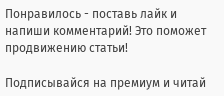Понравилось - поставь лайк и напиши комментарий! Это поможет продвижению статьи!

Подписывайся на премиум и читай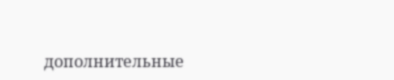дополнительные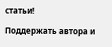статьи!

Поддержать автора и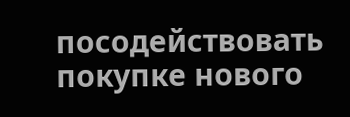посодействовать покупке нового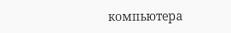компьютера